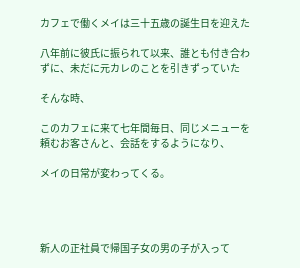カフェで働くメイは三十五歳の誕生日を迎えた

八年前に彼氏に振られて以来、誰とも付き合わずに、未だに元カレのことを引きずっていた

そんな時、

このカフェに来て七年間毎日、同じメニューを頼むお客さんと、会話をするようになり、

メイの日常が変わってくる。




新人の正社員で帰国子女の男の子が入って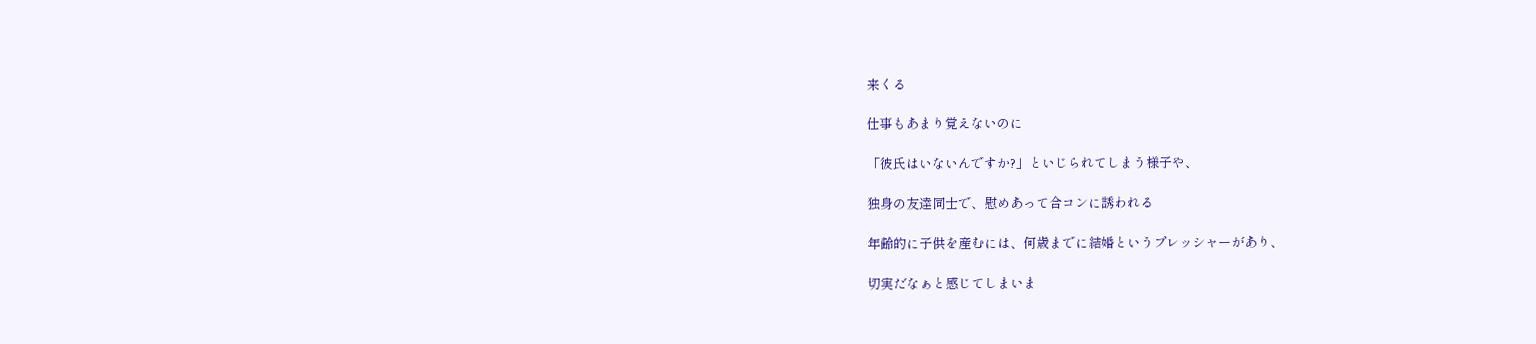来くる

仕事もあまり覚えないのに

「彼氏はいないんですか?」といじられてしまう様子や、

独身の友達同士で、慰めあって合コンに誘われる

年齢的に子供を産むには、何歳までに結婚というプレッシャーがあり、

切実だなぁと感じてしまいま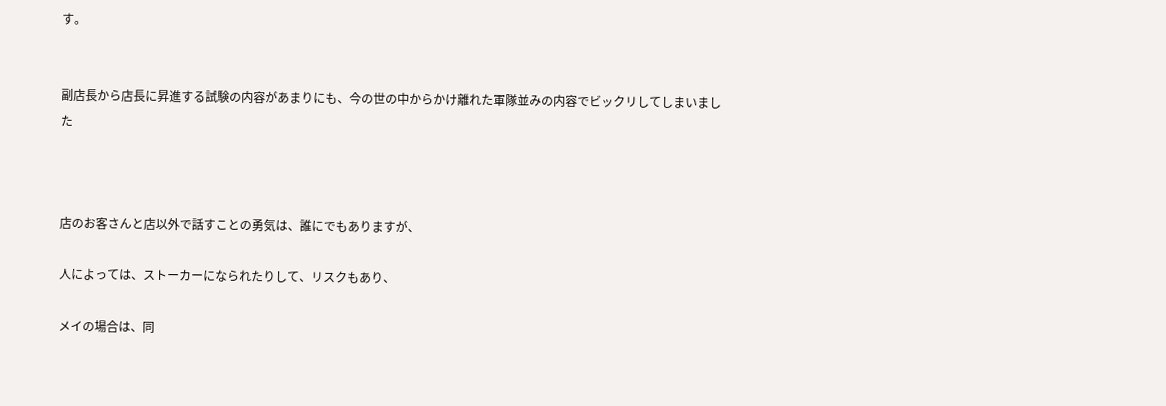す。


副店長から店長に昇進する試験の内容があまりにも、今の世の中からかけ離れた軍隊並みの内容でビックリしてしまいました



店のお客さんと店以外で話すことの勇気は、誰にでもありますが、

人によっては、ストーカーになられたりして、リスクもあり、

メイの場合は、同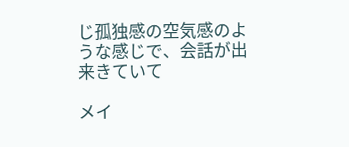じ孤独感の空気感のような感じで、会話が出来きていて

メイ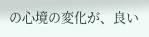の心境の変化が、良い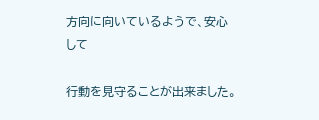方向に向いているようで、安心して

行動を見守ることが出来ました。